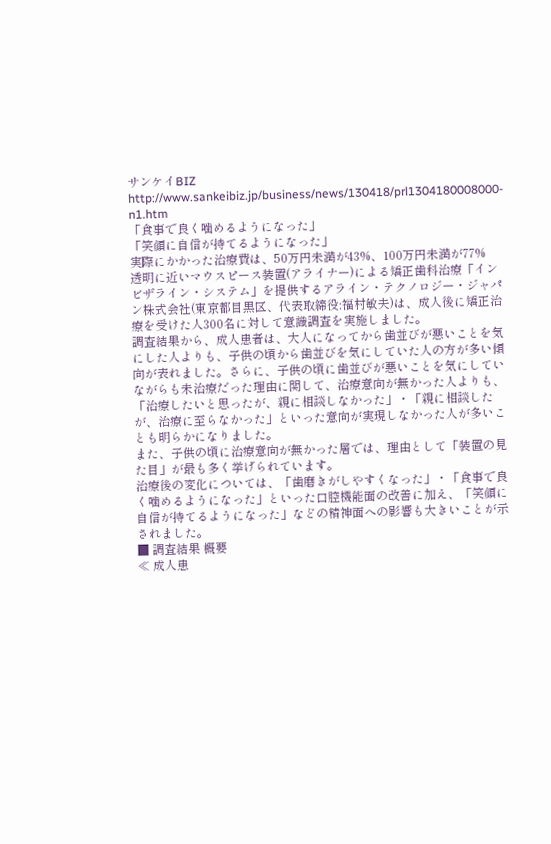サンケイBIZ http://www.sankeibiz.jp/business/news/130418/prl1304180008000-n1.htm
「食事で良く噛めるようになった」
「笑顔に自信が持てるようになった」
実際にかかった治療費は、50万円未満が43%、100万円未満が77%
透明に近いマウスピース装置(アライナー)による矯正歯科治療「インビザライン・システム」を提供するアライン・テクノロジー・ジャパン株式会社(東京都目黒区、代表取締役:福村敏夫)は、成人後に矯正治療を受けた人300名に対して意識調査を実施しました。
調査結果から、成人患者は、大人になってから歯並びが悪いことを気にした人よりも、子供の頃から歯並びを気にしていた人の方が多い傾向が表れました。さらに、子供の頃に歯並びが悪いことを気にしていながらも未治療だった理由に関して、治療意向が無かった人よりも、「治療したいと思ったが、親に相談しなかった」・「親に相談したが、治療に至らなかった」といった意向が実現しなかった人が多いことも明らかになりました。
また、子供の頃に治療意向が無かった層では、理由として「装置の見た目」が最も多く挙げられています。
治療後の変化については、「歯磨きがしやすくなった」・「食事で良く噛めるようになった」といった口腔機能面の改善に加え、「笑顔に自信が持てるようになった」などの精神面への影響も大きいことが示されました。
■ 調査結果 概要
≪ 成人患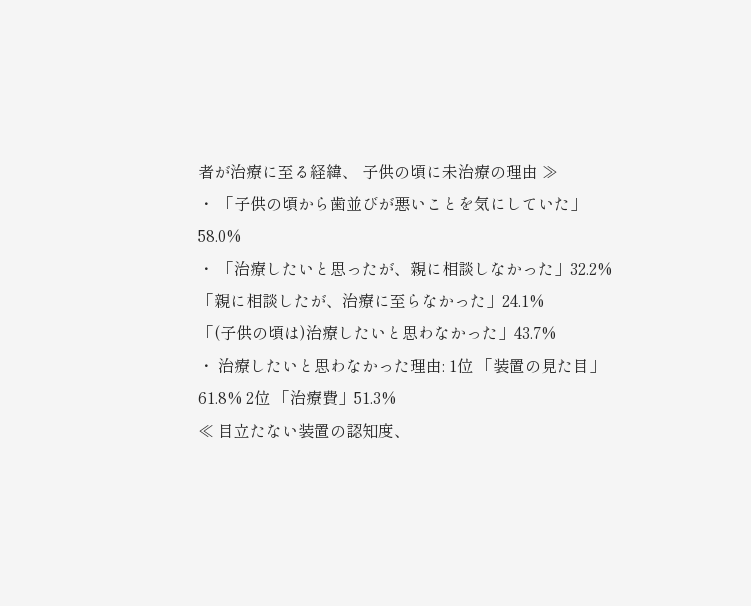者が治療に至る経緯、 子供の頃に未治療の理由 ≫
・ 「子供の頃から歯並びが悪いことを気にしていた」58.0%
・ 「治療したいと思ったが、親に相談しなかった」32.2%
「親に相談したが、治療に至らなかった」24.1%
「(子供の頃は)治療したいと思わなかった」43.7%
・ 治療したいと思わなかった理由: 1位 「装置の見た目」61.8% 2位 「治療費」51.3%
≪ 目立たない装置の認知度、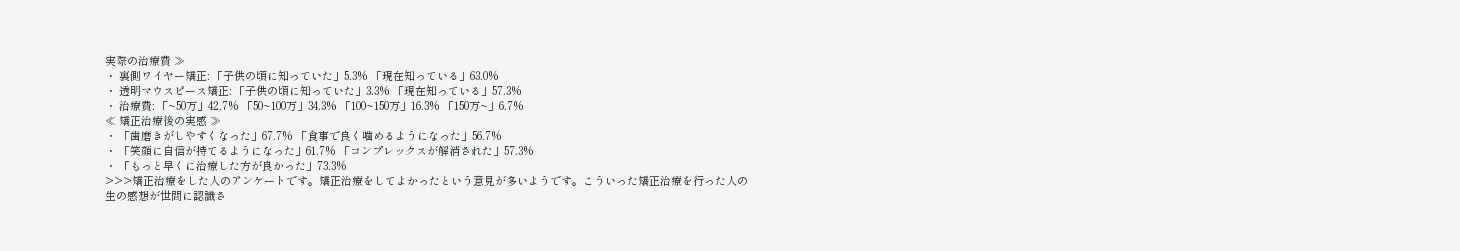実際の治療費 ≫
・ 裏側ワイヤー矯正: 「子供の頃に知っていた」5.3% 「現在知っている」63.0%
・ 透明マウスピース矯正: 「子供の頃に知っていた」3.3% 「現在知っている」57.3%
・ 治療費: 「~50万」42.7% 「50~100万」34.3% 「100~150万」16.3% 「150万~」6.7%
≪ 矯正治療後の実感 ≫
・ 「歯磨きがしやすくなった」67.7% 「食事で良く噛めるようになった」56.7%
・ 「笑顔に自信が持てるようになった」61.7% 「コンプレックスが解消された」57.3%
・ 「もっと早くに治療した方が良かった」73.3%
>>>矯正治療をした人のアンケートです。矯正治療をしてよかったという意見が多いようです。こういった矯正治療を行った人の生の感想が世間に認識さ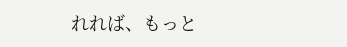れれば、もっと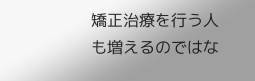矯正治療を行う人も増えるのではな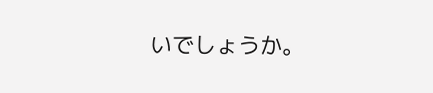いでしょうか。